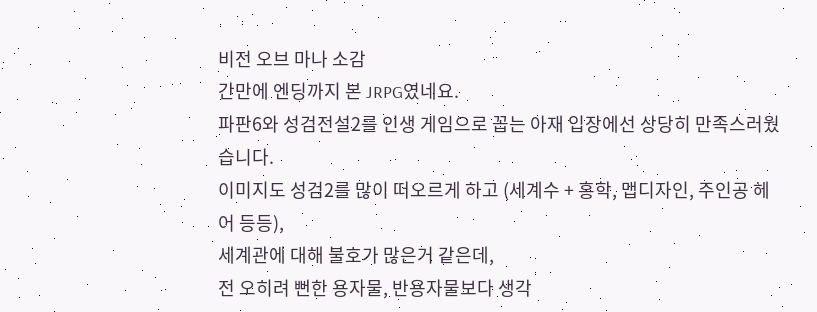비전 오브 마나 소감
간만에 엔딩까지 본 JRPG였네요.
파판6와 성검전설2를 인생 게임으로 꼽는 아재 입장에선 상당히 만족스러웠습니다.
이미지도 성검2를 많이 떠오르게 하고 (세계수 + 홍학, 맵디자인, 주인공 헤어 등등),
세계관에 대해 불호가 많은거 같은데,
전 오히려 뻔한 용자물, 반용자물보다 생각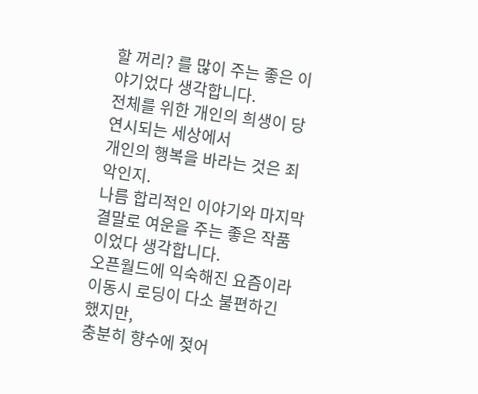할 꺼리? 를 많이 주는 좋은 이야기었다 생각합니다.
전체를 위한 개인의 희생이 당연시되는 세상에서
개인의 행복을 바라는 것은 죄악인지.
나름 합리적인 이야기와 마지막 결말로 여운을 주는 좋은 작품이었다 생각합니다.
오픈월드에 익숙해진 요즘이라 이동시 로딩이 다소 불편하긴 했지만,
충분히 향수에 젖어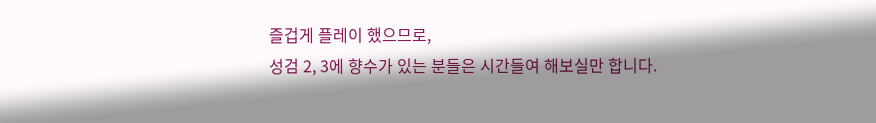즐겁게 플레이 했으므로,
성검 2, 3에 향수가 있는 분들은 시간들여 해보실만 합니다.